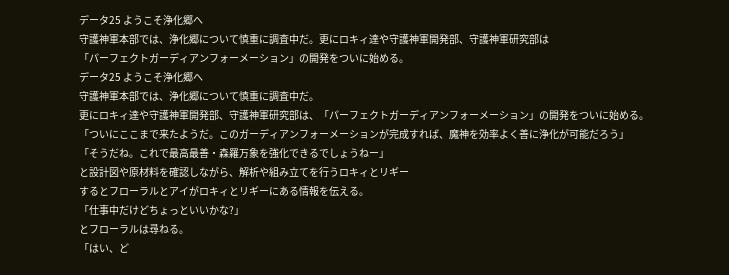データ25 ようこそ浄化郷へ
守護神軍本部では、浄化郷について慎重に調査中だ。更にロキィ達や守護神軍開発部、守護神軍研究部は
「パーフェクトガーディアンフォーメーション」の開発をついに始める。
データ25 ようこそ浄化郷へ
守護神軍本部では、浄化郷について慎重に調査中だ。
更にロキィ達や守護神軍開発部、守護神軍研究部は、「パーフェクトガーディアンフォーメーション」の開発をついに始める。
「ついにここまで来たようだ。このガーディアンフォーメーションが完成すれば、魔神を効率よく善に浄化が可能だろう」
「そうだね。これで最高最善・森羅万象を強化できるでしょうねー」
と設計図や原材料を確認しながら、解析や組み立てを行うロキィとリギー
するとフローラルとアイがロキィとリギーにある情報を伝える。
「仕事中だけどちょっといいかな?」
とフローラルは尋ねる。
「はい、ど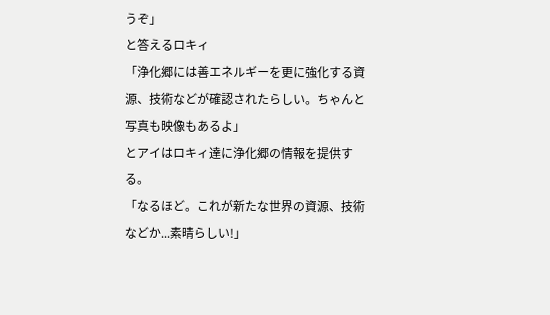うぞ」
と答えるロキィ
「浄化郷には善エネルギーを更に強化する資源、技術などが確認されたらしい。ちゃんと写真も映像もあるよ」
とアイはロキィ達に浄化郷の情報を提供する。
「なるほど。これが新たな世界の資源、技術などか...素晴らしい!」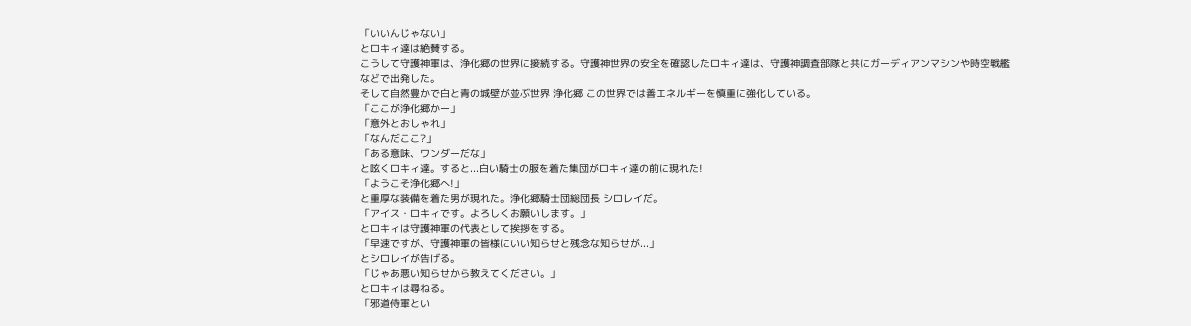「いいんじゃない」
とロキィ達は絶賛する。
こうして守護神軍は、浄化郷の世界に接続する。守護神世界の安全を確認したロキィ達は、守護神調査部隊と共にガーディアンマシンや時空戦艦などで出発した。
そして自然豊かで白と青の城壁が並ぶ世界 浄化郷 この世界では善エネルギーを慎重に強化している。
「ここが浄化郷かー」
「意外とおしゃれ」
「なんだここ?」
「ある意味、ワンダーだな」
と呟くロキィ達。すると...白い騎士の服を着た集団がロキィ達の前に現れた!
「ようこそ浄化郷へ!」
と重厚な装備を着た男が現れた。浄化郷騎士団総団長 シロレイだ。
「アイス・ロキィです。よろしくお願いします。」
とロキィは守護神軍の代表として挨拶をする。
「早速ですが、守護神軍の皆様にいい知らせと残念な知らせが...」
とシロレイが告げる。
「じゃあ悪い知らせから教えてください。」
とロキィは尋ねる。
「邪道侍軍とい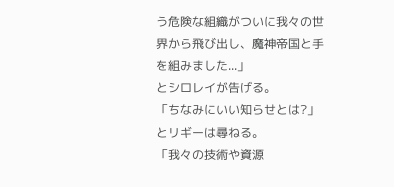う危険な組織がついに我々の世界から飛び出し、魔神帝国と手を組みました...」
とシロレイが告げる。
「ちなみにいい知らせとは?」
とリギーは尋ねる。
「我々の技術や資源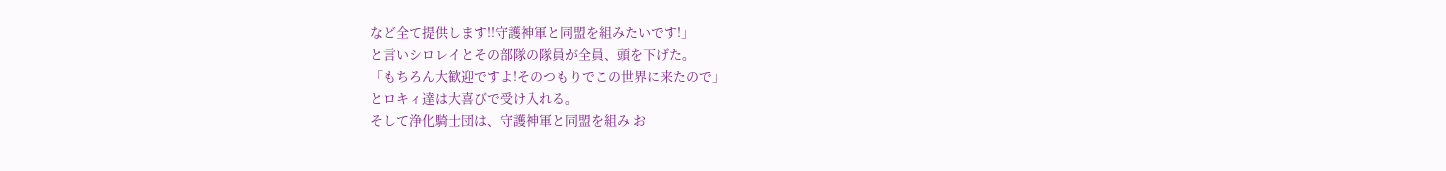など全て提供します!!守護神軍と同盟を組みたいです!」
と言いシロレイとその部隊の隊員が全員、頭を下げた。
「もちろん大歓迎ですよ!そのつもりでこの世界に来たので」
とロキィ達は大喜びで受け入れる。
そして浄化騎士団は、守護神軍と同盟を組み お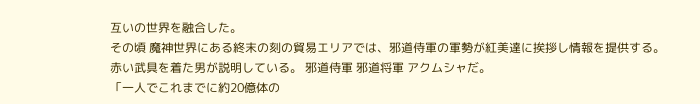互いの世界を融合した。
その頃 魔神世界にある終末の刻の貿易エリアでは、邪道侍軍の軍勢が紅美達に挨拶し情報を提供する。
赤い武具を着た男が説明している。 邪道侍軍 邪道将軍 アクムシャだ。
「一人でこれまでに約20億体の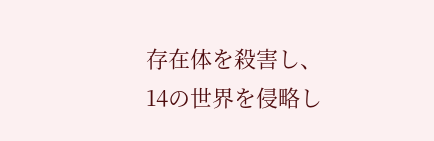存在体を殺害し、14の世界を侵略し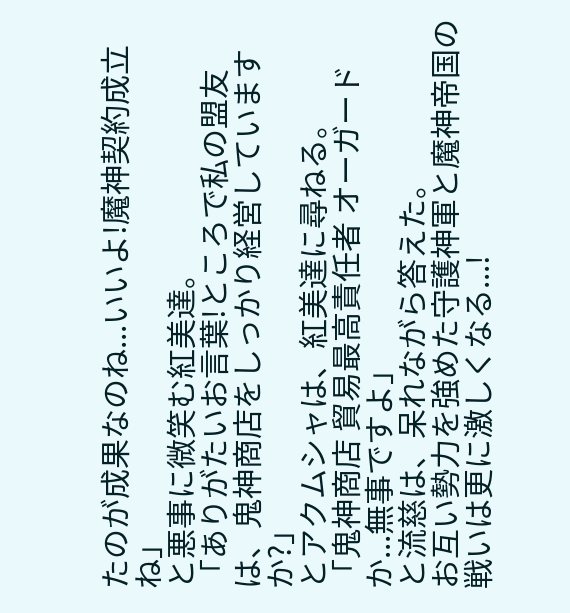たのが成果なのね...いいよ!魔神契約成立ね」
と悪事に微笑む紅美達。
「ありがたいお言葉!ところで私の盟友は、鬼神商店をしっかり経営していますか?」
とアクムシャは、紅美達に尋ねる。
「鬼神商店 貿易最高責任者 オーガードか...無事ですよ」
と流慈は、呆れながら答えた。
お互い勢力を強めた守護神軍と魔神帝国の戦いは更に激しくなる...!